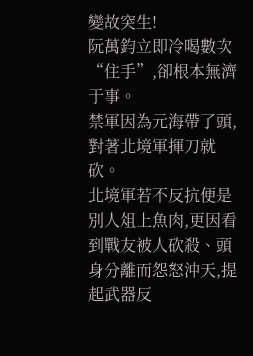變故突生!
阮萬鈞立即冷喝數次“住手”,卻根本無濟于事。
禁軍因為元海帶了頭,對著北境軍揮刀就砍。
北境軍若不反抗便是別人俎上魚肉,更因看到戰友被人砍殺、頭身分離而怨怒沖天,提起武器反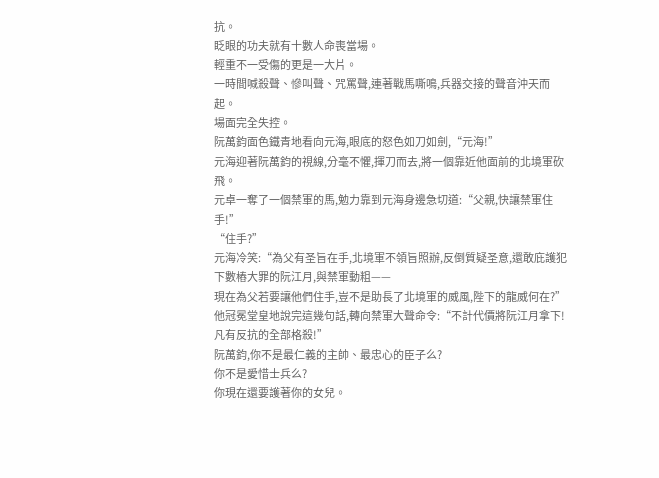抗。
眨眼的功夫就有十數人命喪當場。
輕重不一受傷的更是一大片。
一時間喊殺聲、慘叫聲、咒罵聲,連著戰馬嘶鳴,兵器交接的聲音沖天而起。
場面完全失控。
阮萬鈞面色鐵青地看向元海,眼底的怒色如刀如劍,“元海!”
元海迎著阮萬鈞的視線,分毫不懼,揮刀而去,將一個靠近他面前的北境軍砍飛。
元卓一奪了一個禁軍的馬,勉力靠到元海身邊急切道:“父親,快讓禁軍住手!”
“住手?”
元海冷笑:“為父有圣旨在手,北境軍不領旨照辦,反倒質疑圣意,還敢庇護犯下數樁大罪的阮江月,與禁軍動粗——
現在為父若要讓他們住手,豈不是助長了北境軍的威風,陛下的龍威何在?”
他冠冕堂皇地說完這幾句話,轉向禁軍大聲命令:“不計代價將阮江月拿下!凡有反抗的全部格殺!”
阮萬鈞,你不是最仁義的主帥、最忠心的臣子么?
你不是愛惜士兵么?
你現在還要護著你的女兒。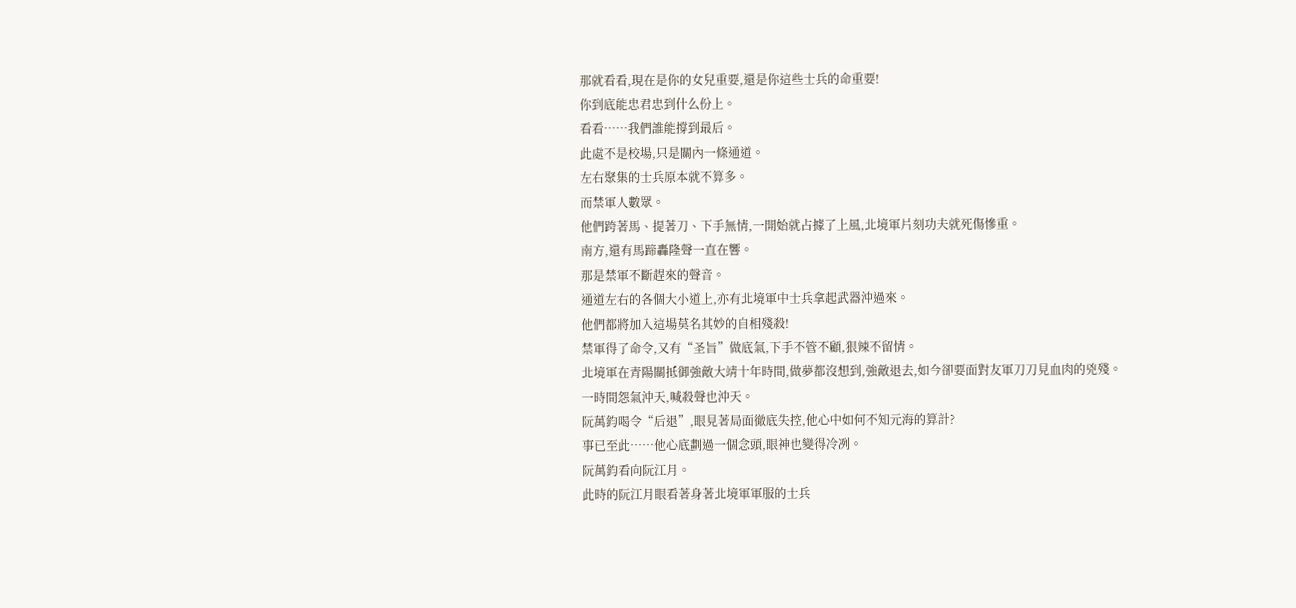那就看看,現在是你的女兒重要,還是你這些士兵的命重要!
你到底能忠君忠到什么份上。
看看……我們誰能撐到最后。
此處不是校場,只是關內一條通道。
左右聚集的士兵原本就不算多。
而禁軍人數眾。
他們跨著馬、提著刀、下手無情,一開始就占據了上風,北境軍片刻功夫就死傷慘重。
南方,還有馬蹄轟隆聲一直在響。
那是禁軍不斷趕來的聲音。
通道左右的各個大小道上,亦有北境軍中士兵拿起武器沖過來。
他們都將加入這場莫名其妙的自相殘殺!
禁軍得了命令,又有“圣旨”做底氣,下手不管不顧,狠辣不留情。
北境軍在青陽關抵御強敵大靖十年時間,做夢都沒想到,強敵退去,如今卻要面對友軍刀刀見血肉的兇殘。
一時間怨氣沖天,喊殺聲也沖天。
阮萬鈞喝令“后退”,眼見著局面徹底失控,他心中如何不知元海的算計?
事已至此……他心底劃過一個念頭,眼神也變得冷冽。
阮萬鈞看向阮江月。
此時的阮江月眼看著身著北境軍軍服的士兵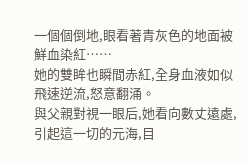一個個倒地,眼看著青灰色的地面被鮮血染紅……
她的雙眸也瞬間赤紅,全身血液如似飛速逆流,怒意翻涌。
與父親對視一眼后,她看向數丈遠處,引起這一切的元海,目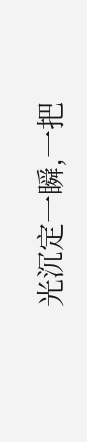光沉定一瞬,一把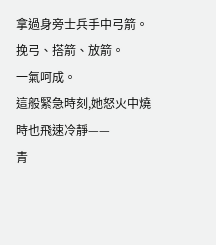拿過身旁士兵手中弓箭。
挽弓、搭箭、放箭。
一氣呵成。
這般緊急時刻,她怒火中燒時也飛速冷靜——
青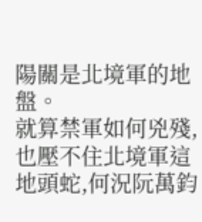陽關是北境軍的地盤。
就算禁軍如何兇殘,也壓不住北境軍這地頭蛇,何況阮萬鈞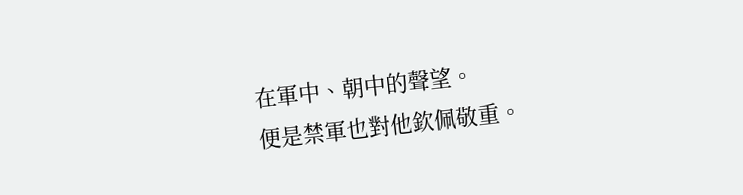在軍中、朝中的聲望。
便是禁軍也對他欽佩敬重。